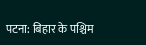पटना: बिहार के पश्चिम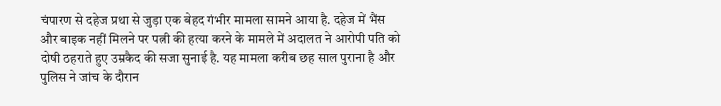चंपारण से दहेज प्रथा से जुड़ा एक बेहद गंभीर मामला सामने आया है. दहेज में भैंस और बाइक नहीं मिलने पर पत्नी की हत्या करने के मामले में अदालत ने आरोपी पति को दोषी ठहराते हुए उम्रकैद की सजा सुनाई है. यह मामला करीब छह साल पुराना है और पुलिस ने जांच के दौरान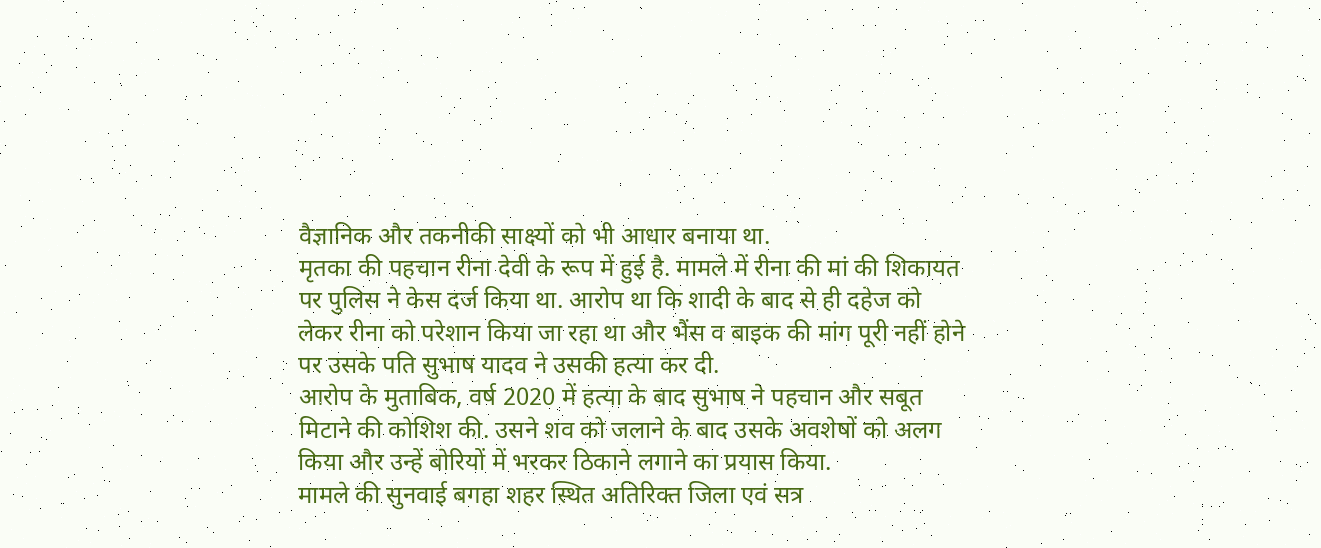वैज्ञानिक और तकनीकी साक्ष्यों को भी आधार बनाया था.
मृतका की पहचान रीना देवी के रूप में हुई है. मामले में रीना की मां की शिकायत पर पुलिस ने केस दर्ज किया था. आरोप था कि शादी के बाद से ही दहेज को लेकर रीना को परेशान किया जा रहा था और भैंस व बाइक की मांग पूरी नहीं होने पर उसके पति सुभाष यादव ने उसकी हत्या कर दी.
आरोप के मुताबिक, वर्ष 2020 में हत्या के बाद सुभाष ने पहचान और सबूत मिटाने की कोशिश की. उसने शव को जलाने के बाद उसके अवशेषों को अलग किया और उन्हें बोरियों में भरकर ठिकाने लगाने का प्रयास किया.
मामले की सुनवाई बगहा शहर स्थित अतिरिक्त जिला एवं सत्र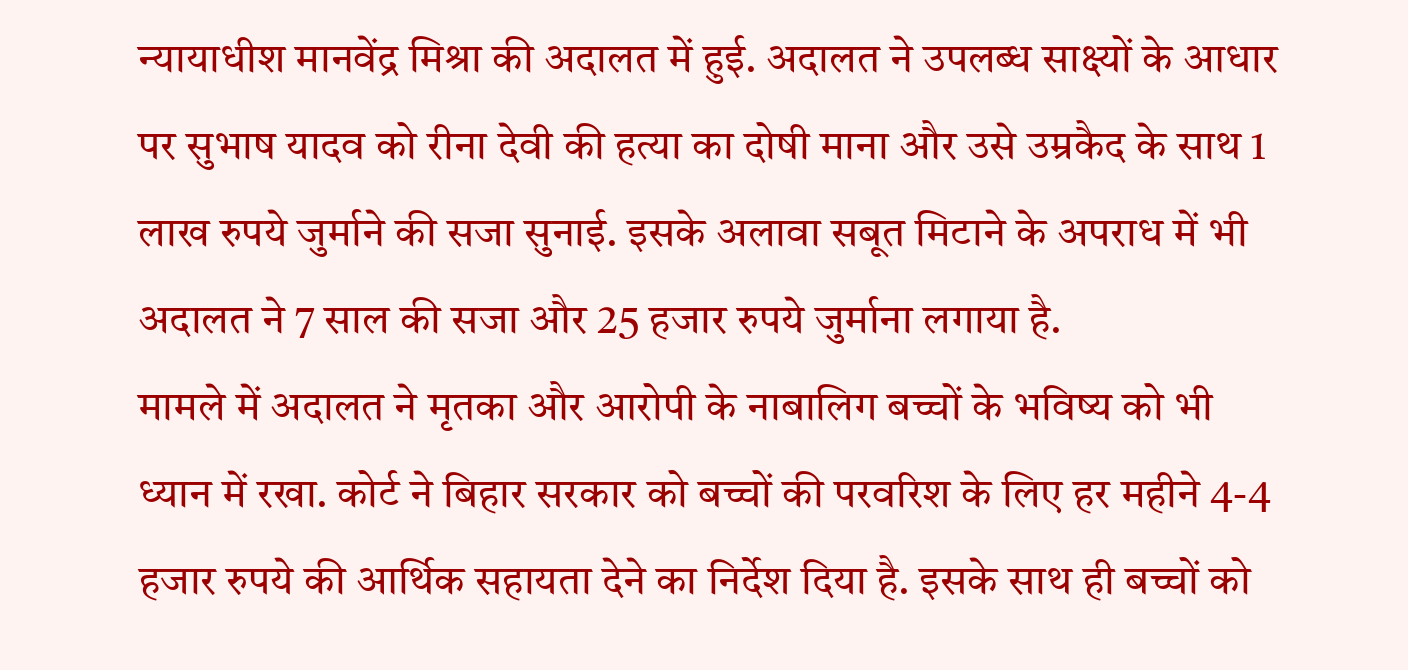न्यायाधीश मानवेंद्र मिश्रा की अदालत में हुई. अदालत ने उपलब्ध साक्ष्यों के आधार पर सुभाष यादव को रीना देवी की हत्या का दोषी माना और उसे उम्रकैद के साथ 1 लाख रुपये जुर्माने की सजा सुनाई. इसके अलावा सबूत मिटाने के अपराध में भी अदालत ने 7 साल की सजा और 25 हजार रुपये जुर्माना लगाया है.
मामले में अदालत ने मृतका और आरोपी के नाबालिग बच्चों के भविष्य को भी ध्यान में रखा. कोर्ट ने बिहार सरकार को बच्चों की परवरिश के लिए हर महीने 4-4 हजार रुपये की आर्थिक सहायता देने का निर्देश दिया है. इसके साथ ही बच्चों को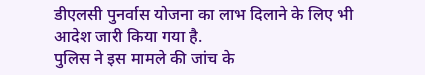डीएलसी पुनर्वास योजना का लाभ दिलाने के लिए भी आदेश जारी किया गया है.
पुलिस ने इस मामले की जांच के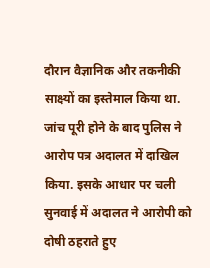दौरान वैज्ञानिक और तकनीकी साक्ष्यों का इस्तेमाल किया था. जांच पूरी होने के बाद पुलिस ने आरोप पत्र अदालत में दाखिल किया. इसके आधार पर चली सुनवाई में अदालत ने आरोपी को दोषी ठहराते हुए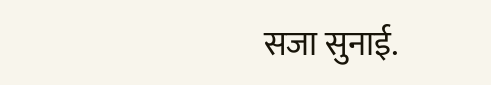सजा सुनाई.